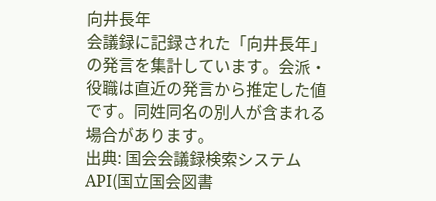向井長年
会議録に記録された「向井長年」の発言を集計しています。会派・役職は直近の発言から推定した値です。同姓同名の別人が含まれる場合があります。
出典: 国会会議録検索システム API(国立国会図書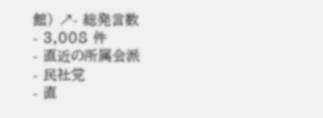館) ↗- 総発言数
- 3,008 件
- 直近の所属会派
- 民社党
- 直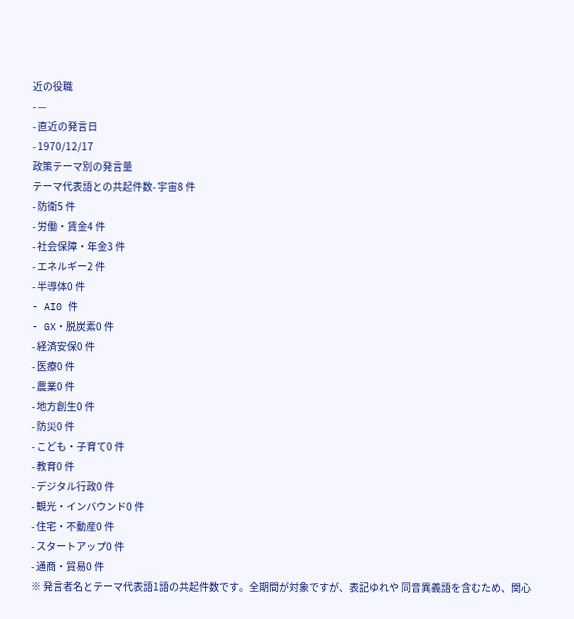近の役職
- —
- 直近の発言日
- 1970/12/17
政策テーマ別の発言量
テーマ代表語との共起件数- 宇宙8 件
- 防衛5 件
- 労働・賃金4 件
- 社会保障・年金3 件
- エネルギー2 件
- 半導体0 件
- AI0 件
- GX・脱炭素0 件
- 経済安保0 件
- 医療0 件
- 農業0 件
- 地方創生0 件
- 防災0 件
- こども・子育て0 件
- 教育0 件
- デジタル行政0 件
- 観光・インバウンド0 件
- 住宅・不動産0 件
- スタートアップ0 件
- 通商・貿易0 件
※ 発言者名とテーマ代表語1語の共起件数です。全期間が対象ですが、表記ゆれや 同音異義語を含むため、関心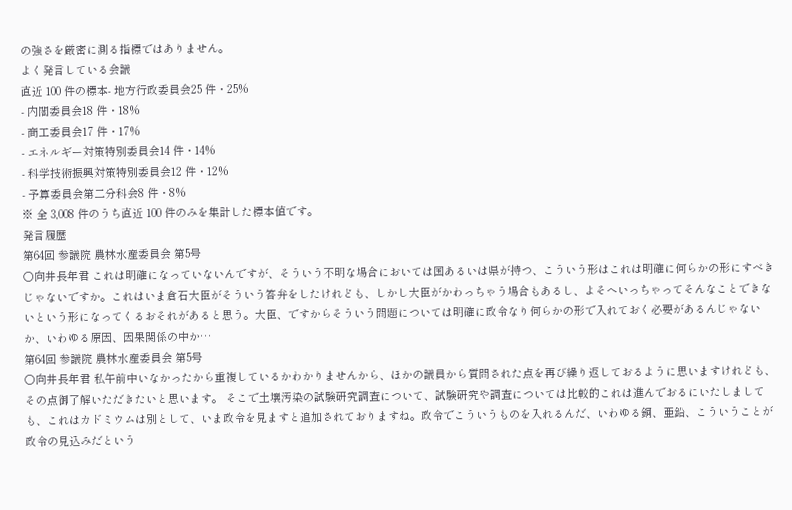の強さを厳密に測る指標ではありません。
よく発言している会議
直近 100 件の標本- 地方行政委員会25 件・25%
- 内閣委員会18 件・18%
- 商工委員会17 件・17%
- エネルギー対策特別委員会14 件・14%
- 科学技術振興対策特別委員会12 件・12%
- 予算委員会第二分科会8 件・8%
※ 全 3,008 件のうち直近 100 件のみを集計した標本値です。
発言履歴
第64回 参議院 農林水産委員会 第5号
○向井長年君 これは明確になっていないんですが、そういう不明な場合においては国あるいは県が持つ、こういう形はこれは明確に何らかの形にすべきじゃないですか。これはいま倉石大臣がそういう答弁をしたけれども、しかし大臣がかわっちゃう場合もあるし、よそへいっちゃってそんなことできないという形になってくるおそれがあると思う。大臣、ですからそういう問題については明確に政令なり何らかの形で入れておく必要があるんじゃないか、いわゆる原因、因果関係の中か…
第64回 参議院 農林水産委員会 第5号
○向井長年君 私午前中いなかったから重複しているかわかりませんから、ほかの議員から質問された点を再び繰り返しておるように思いますけれども、その点御了解いただきたいと思います。 そこで土壌汚染の試験研究調査について、試験研究や調査については比較的これは進んでおるにいたしましても、これはカドミウムは別として、いま政令を見ますと追加されておりますね。政令でこういうものを入れるんだ、いわゆる銅、亜鉛、こういうことが政令の見込みだという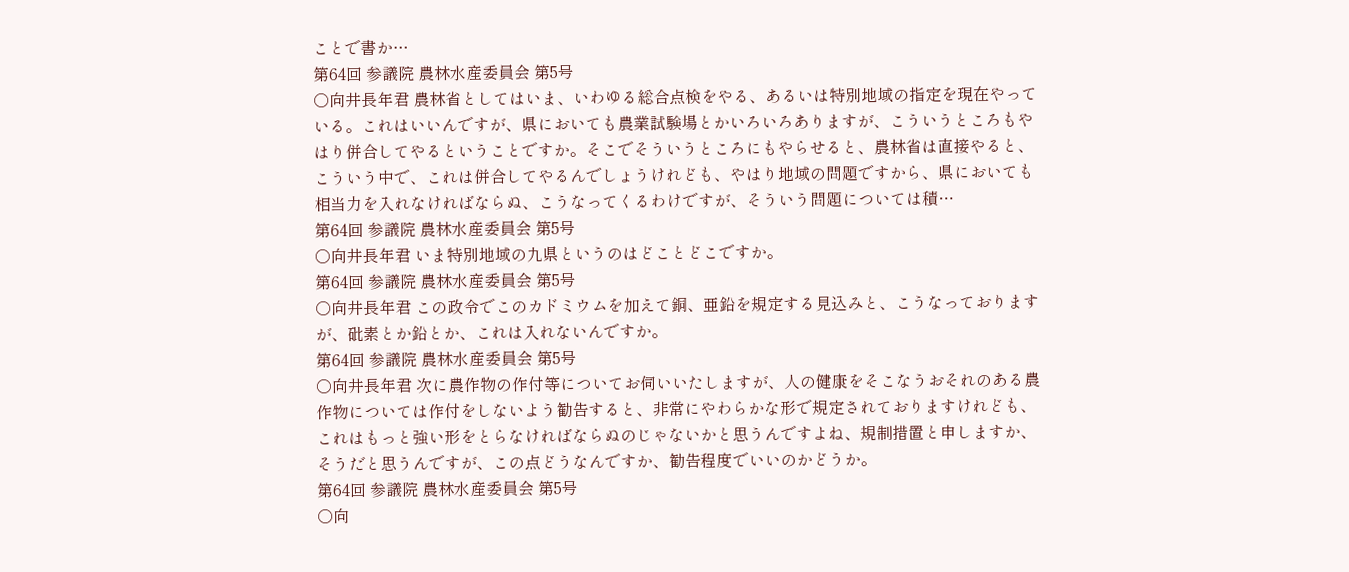ことで書か…
第64回 参議院 農林水産委員会 第5号
○向井長年君 農林省としてはいま、いわゆる総合点検をやる、あるいは特別地域の指定を現在やっている。これはいいんですが、県においても農業試験場とかいろいろありますが、こういうところもやはり併合してやるということですか。そこでそういうところにもやらせると、農林省は直接やると、こういう中で、これは併合してやるんでしょうけれども、やはり地域の問題ですから、県においても相当力を入れなければならぬ、こうなってくるわけですが、そういう問題については積…
第64回 参議院 農林水産委員会 第5号
○向井長年君 いま特別地域の九県というのはどことどこですか。
第64回 参議院 農林水産委員会 第5号
○向井長年君 この政令でこのカドミウムを加えて銅、亜鉛を規定する見込みと、こうなっておりますが、砒素とか鉛とか、これは入れないんですか。
第64回 参議院 農林水産委員会 第5号
○向井長年君 次に農作物の作付等についてお伺いいたしますが、人の健康をそこなうおそれのある農作物については作付をしないよう勧告すると、非常にやわらかな形で規定されておりますけれども、これはもっと強い形をとらなければならぬのじゃないかと思うんですよね、規制措置と申しますか、そうだと思うんですが、この点どうなんですか、勧告程度でいいのかどうか。
第64回 参議院 農林水産委員会 第5号
○向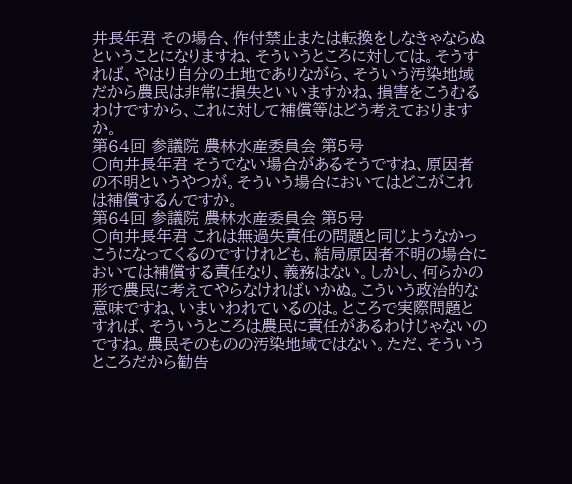井長年君 その場合、作付禁止または転換をしなきゃならぬということになりますね、そういうところに対しては。そうすれば、やはり自分の土地でありながら、そういう汚染地域だから農民は非常に損失といいますかね、損害をこうむるわけですから、これに対して補償等はどう考えておりますか。
第64回 参議院 農林水産委員会 第5号
○向井長年君 そうでない場合があるそうですね、原因者の不明というやつが。そういう場合においてはどこがこれは補償するんですか。
第64回 参議院 農林水産委員会 第5号
○向井長年君 これは無過失責任の問題と同じようなかっこうになってくるのですけれども、結局原因者不明の場合においては補償する責任なり、義務はない。しかし、何らかの形で農民に考えてやらなければいかぬ。こういう政治的な意味ですね、いまいわれているのは。ところで実際問題とすれば、そういうところは農民に責任があるわけじゃないのですね。農民そのものの汚染地域ではない。ただ、そういうところだから勧告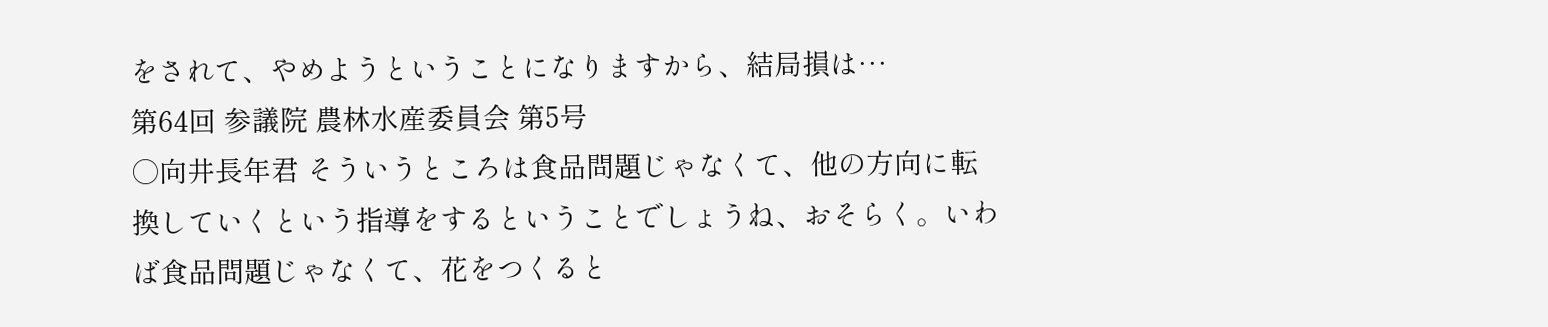をされて、やめようということになりますから、結局損は…
第64回 参議院 農林水産委員会 第5号
○向井長年君 そういうところは食品問題じゃなくて、他の方向に転換していくという指導をするということでしょうね、おそらく。いわば食品問題じゃなくて、花をつくると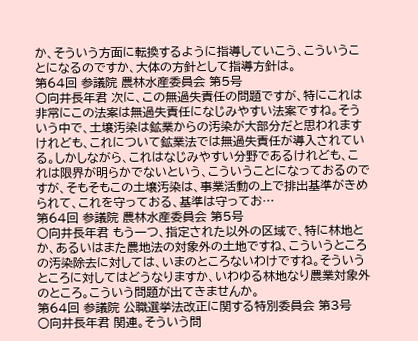か、そういう方面に転換するように指導していこう、こういうことになるのですか、大体の方針として指導方針は。
第64回 参議院 農林水産委員会 第5号
○向井長年君 次に、この無過失責任の問題ですが、特にこれは非常にこの法案は無過失責任になじみやすい法案ですね。そういう中で、土壌汚染は鉱業からの汚染が大部分だと思われますけれども、これについて鉱業法では無過失責任が導入されている。しかしながら、これはなじみやすい分野であるけれども、これは限界が明らかでないという、こういうことになっておるのですが、そもそもこの土壌汚染は、事業活動の上で排出基準がきめられて、これを守っておる、基準は守ってお…
第64回 参議院 農林水産委員会 第5号
○向井長年君 もう一つ、指定された以外の区域で、特に林地とか、あるいはまた農地法の対象外の土地ですね、こういうところの汚染除去に対しては、いまのところないわけですね。そういうところに対してはどうなりますか、いわゆる林地なり農業対象外のところ。こういう問題が出てきませんか。
第64回 参議院 公職選挙法改正に関する特別委員会 第3号
○向井長年君 関連。そういう問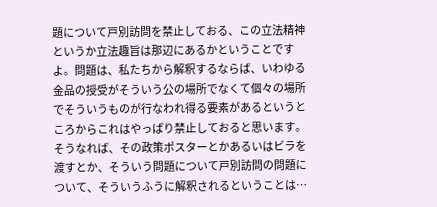題について戸別訪問を禁止しておる、この立法精神というか立法趣旨は那辺にあるかということですよ。問題は、私たちから解釈するならば、いわゆる金品の授受がそういう公の場所でなくて個々の場所でそういうものが行なわれ得る要素があるというところからこれはやっぱり禁止しておると思います。そうなれば、その政策ポスターとかあるいはビラを渡すとか、そういう問題について戸別訪問の問題について、そういうふうに解釈されるということは…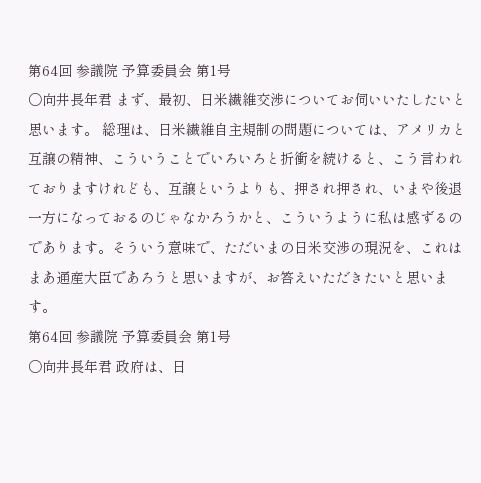第64回 参議院 予算委員会 第1号
○向井長年君 まず、最初、日米繊維交渉についてお伺いいたしたいと思います。 総理は、日米繊維自主規制の問題については、アメリカと互譲の精神、こういうことでいろいろと折衝を続けると、こう言われておりますけれども、互譲というよりも、押され押され、いまや後退一方になっておるのじゃなかろうかと、こういうように私は感ずるのであります。そういう意味で、ただいまの日米交渉の現況を、これはまあ通産大臣であろうと思いますが、お答えいただきたいと思います。
第64回 参議院 予算委員会 第1号
○向井長年君 政府は、日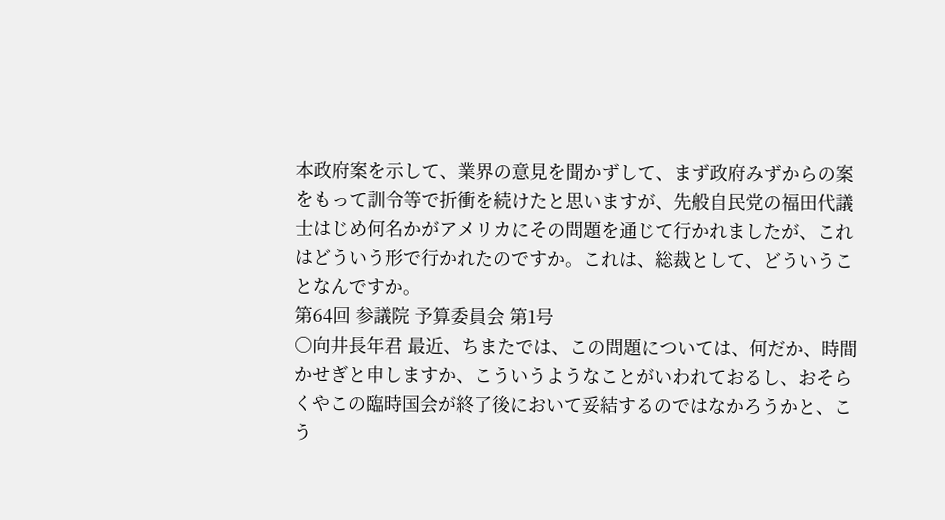本政府案を示して、業界の意見を聞かずして、まず政府みずからの案をもって訓令等で折衝を続けたと思いますが、先般自民党の福田代議士はじめ何名かがアメリカにその問題を通じて行かれましたが、これはどういう形で行かれたのですか。これは、総裁として、どういうことなんですか。
第64回 参議院 予算委員会 第1号
○向井長年君 最近、ちまたでは、この問題については、何だか、時間かせぎと申しますか、こういうようなことがいわれておるし、おそらくやこの臨時国会が終了後において妥結するのではなかろうかと、こう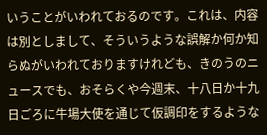いうことがいわれておるのです。これは、内容は別としまして、そういうような誤解か何か知らぬがいわれておりますけれども、きのうのニュースでも、おそらくや今週末、十八日か十九日ごろに牛場大使を通じて仮調印をするような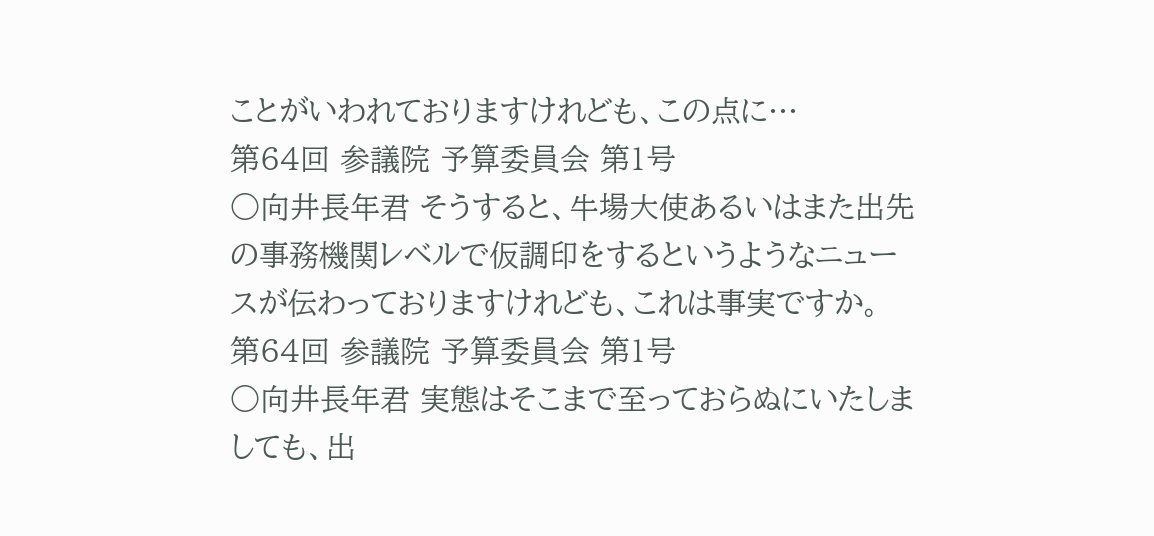ことがいわれておりますけれども、この点に…
第64回 参議院 予算委員会 第1号
○向井長年君 そうすると、牛場大使あるいはまた出先の事務機関レベルで仮調印をするというようなニュースが伝わっておりますけれども、これは事実ですか。
第64回 参議院 予算委員会 第1号
○向井長年君 実態はそこまで至っておらぬにいたしましても、出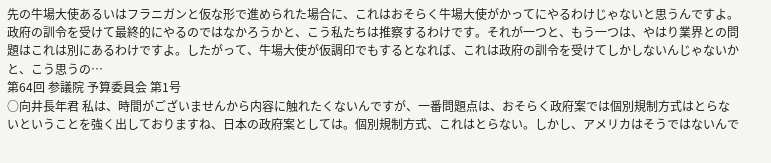先の牛場大使あるいはフラニガンと仮な形で進められた場合に、これはおそらく牛場大使がかってにやるわけじゃないと思うんですよ。政府の訓令を受けて最終的にやるのではなかろうかと、こう私たちは推察するわけです。それが一つと、もう一つは、やはり業界との問題はこれは別にあるわけですよ。したがって、牛場大使が仮調印でもするとなれば、これは政府の訓令を受けてしかしないんじゃないかと、こう思うの…
第64回 参議院 予算委員会 第1号
○向井長年君 私は、時間がございませんから内容に触れたくないんですが、一番問題点は、おそらく政府案では個別規制方式はとらないということを強く出しておりますね、日本の政府案としては。個別規制方式、これはとらない。しかし、アメリカはそうではないんで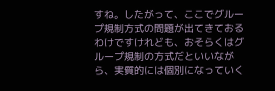すね。したがって、ここでグループ規制方式の問題が出てきておるわけですけれども、おそらくはグループ規制の方式だといいながら、実質的には個別になっていく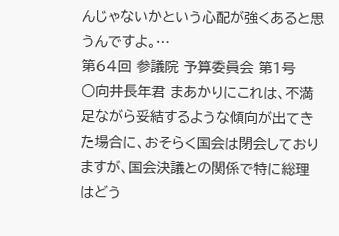んじゃないかという心配が強くあると思うんですよ。…
第64回 参議院 予算委員会 第1号
○向井長年君 まあかりにこれは、不満足ながら妥結するような傾向が出てきた場合に、おそらく国会は閉会しておりますが、国会決議との関係で特に総理はどう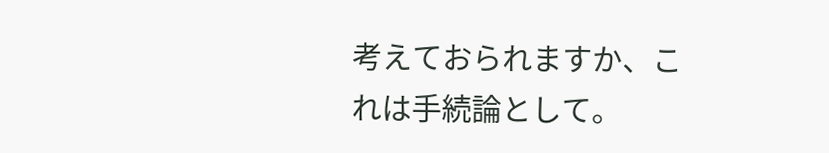考えておられますか、これは手続論として。